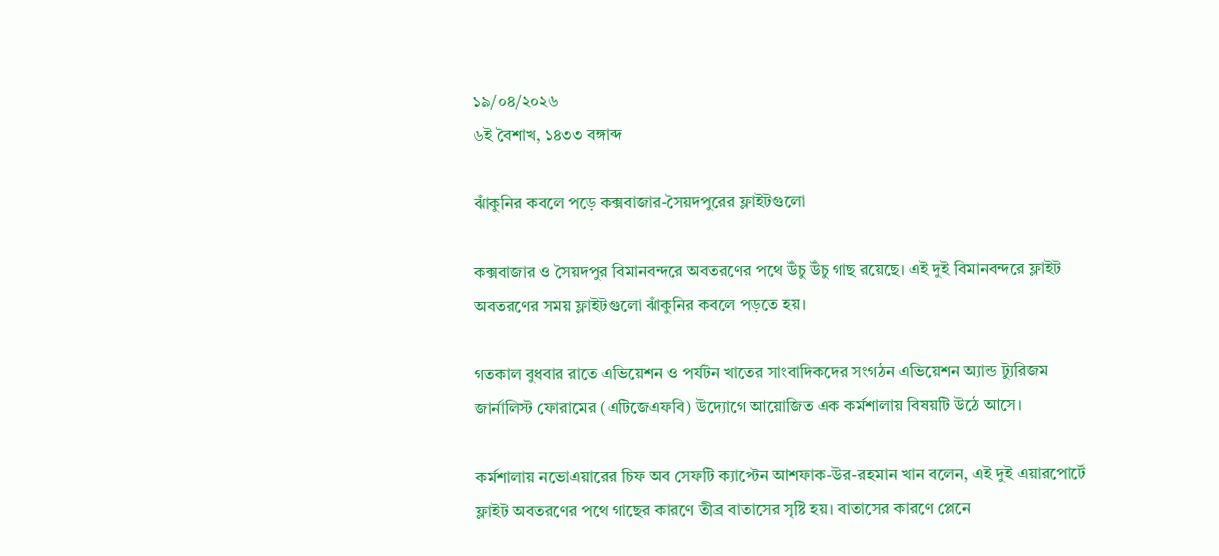১৯/০৪/২০২৬
৬ই বৈশাখ, ১৪৩৩ বঙ্গাব্দ

ঝাঁকুনির কবলে পড়ে কক্সবাজার-সৈয়দপুরের ফ্লাইটগুলো

কক্সবাজার ও সৈয়দপুর বিমানবন্দরে অবতরণের পথে উঁচু উঁচু গাছ রয়েছে। এই দুই বিমানবন্দরে ফ্লাইট অবতরণের সময় ফ্লাইটগুলো ঝাঁকুনির কবলে পড়তে হয়।

গতকাল বুধবার রাতে এভিয়েশন ও পর্যটন খাতের সাংবাদিকদের সংগঠন এভিয়েশন অ্যান্ড ট্যুরিজম জার্নালিস্ট ফোরামের (এটিজেএফবি) উদ্যোগে আয়োজিত এক কর্মশালায় বিষয়টি উঠে আসে।

কর্মশালায় নভোএয়ারের চিফ অব সেফটি ক্যাপ্টেন আশফাক-উর-রহমান খান বলেন, এই দুই এয়ারপোর্টে ফ্লাইট অবতরণের পথে গাছের কারণে তীব্র বাতাসের সৃষ্টি হয়। বাতাসের কারণে প্লেনে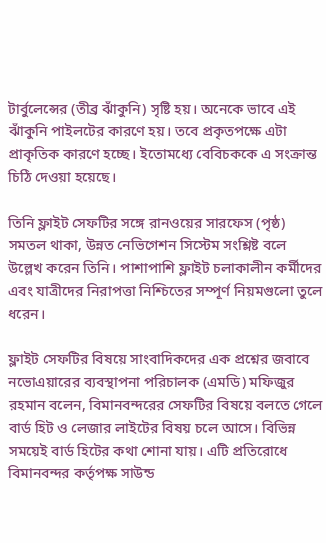টার্বুলেন্সের (তীব্র ঝাঁকুনি) সৃষ্টি হয়। অনেকে ভাবে এই ঝাঁকুনি পাইলটের কারণে হয়। তবে প্রকৃতপক্ষে এটা প্রাকৃতিক কারণে হচ্ছে। ইতোমধ্যে বেবিচককে এ সংক্রান্ত চিঠি দেওয়া হয়েছে।

তিনি ফ্লাইট সেফটির সঙ্গে রানওয়ের সারফেস (পৃষ্ঠ) সমতল থাকা, উন্নত নেভিগেশন সিস্টেম সংশ্লিষ্ট বলে উল্লেখ করেন তিনি। পাশাপাশি ফ্লাইট চলাকালীন কর্মীদের এবং যাত্রীদের নিরাপত্তা নিশ্চিতের সম্পূর্ণ নিয়মগুলো তুলে ধরেন।

ফ্লাইট সেফটির বিষয়ে সাংবাদিকদের এক প্রশ্নের জবাবে নভোএয়ারের ব্যবস্থাপনা পরিচালক (এমডি) মফিজুর রহমান বলেন, বিমানবন্দরের সেফটির বিষয়ে বলতে গেলে বার্ড হিট ও লেজার লাইটের বিষয় চলে আসে। বিভিন্ন সময়েই বার্ড হিটের কথা শোনা যায়। এটি প্রতিরোধে বিমানবন্দর কর্তৃপক্ষ সাউন্ড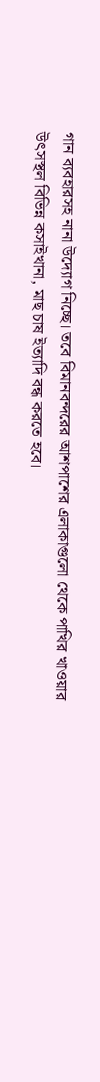গান ব্যবহারসহ নানা উদ্যোগ নিচ্ছে। তবে বিমানবন্দরের আশপাশের এলাকাগুলো থেকে পাখির খাওয়ার উৎসস্থল বিভিন্ন কসাইখানা, মাছ চাষ ইত্যাদি বন্ধ করতে হবে।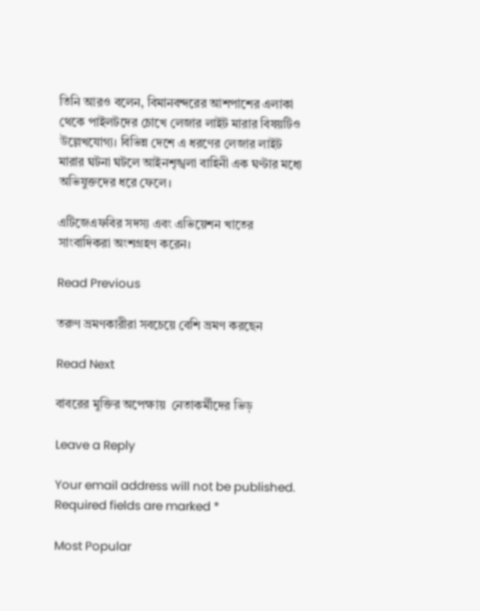তিনি আরও বলেন, বিমানবন্দরের আশপাশের এলাকা থেকে পাইলটদের চোখে লেজার লাইট মারার বিষয়টিও উল্লেখযোগ্য। বিভিন্ন দেশে এ ধরণের লেজার লাইট মারার ঘটনা ঘটলে আইনশৃঙ্খলা বাহিনী এক ঘণ্টার মধ্যে অভিযুক্তদের ধরে ফেলে।

এটিজেএফবির সদস্য এবং এভিয়েশন খাতের সাংবাদিকরা অংশগ্রহণ করেন।

Read Previous

তরুণ ভ্রমণকারীরা সবচেয়ে বেশি ভ্রমণ করছেন

Read Next

বাবরের মুক্তির অপেক্ষায়  নেতাকর্মীদের ভিড়

Leave a Reply

Your email address will not be published. Required fields are marked *

Most Popular